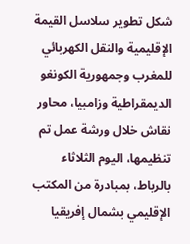شكل تطوير سلاسل القيمة الإقليمية والنقل الكهربائي للمغرب وجمهورية الكونغو الديمقراطية وزامبيا، محاور نقاش خلال ورشة عمل تم تنظيمها، اليوم الثلاثاء بالرباط، بمبادرة من المكتب الإقليمي بشمال إفريقيا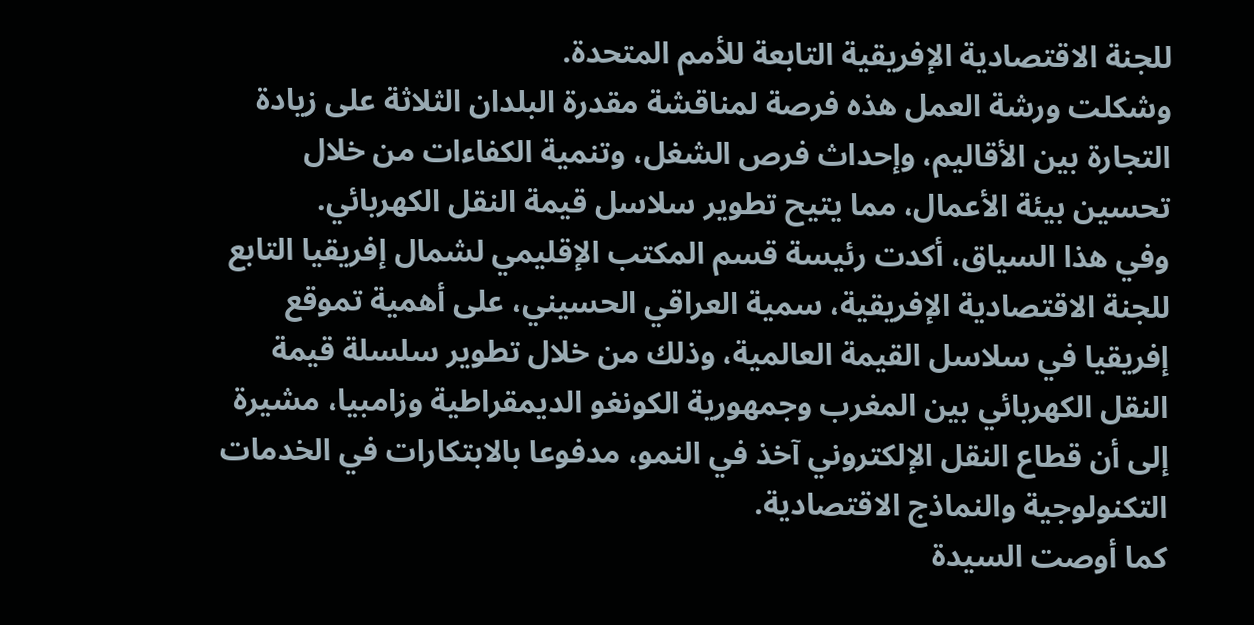للجنة الاقتصادية الإفريقية التابعة للأمم المتحدة.
وشكلت ورشة العمل هذه فرصة لمناقشة مقدرة البلدان الثلاثة على زيادة التجارة بين الأقاليم، وإحداث فرص الشغل، وتنمية الكفاءات من خلال تحسين بيئة الأعمال، مما يتيح تطوير سلاسل قيمة النقل الكهربائي.
وفي هذا السياق، أكدت رئيسة قسم المكتب الإقليمي لشمال إفريقيا التابع للجنة الاقتصادية الإفريقية، سمية العراقي الحسيني، على أهمية تموقع إفريقيا في سلاسل القيمة العالمية، وذلك من خلال تطوير سلسلة قيمة النقل الكهربائي بين المغرب وجمهورية الكونغو الديمقراطية وزامبيا، مشيرة إلى أن قطاع النقل الإلكتروني آخذ في النمو، مدفوعا بالابتكارات في الخدمات التكنولوجية والنماذج الاقتصادية.
كما أوصت السيدة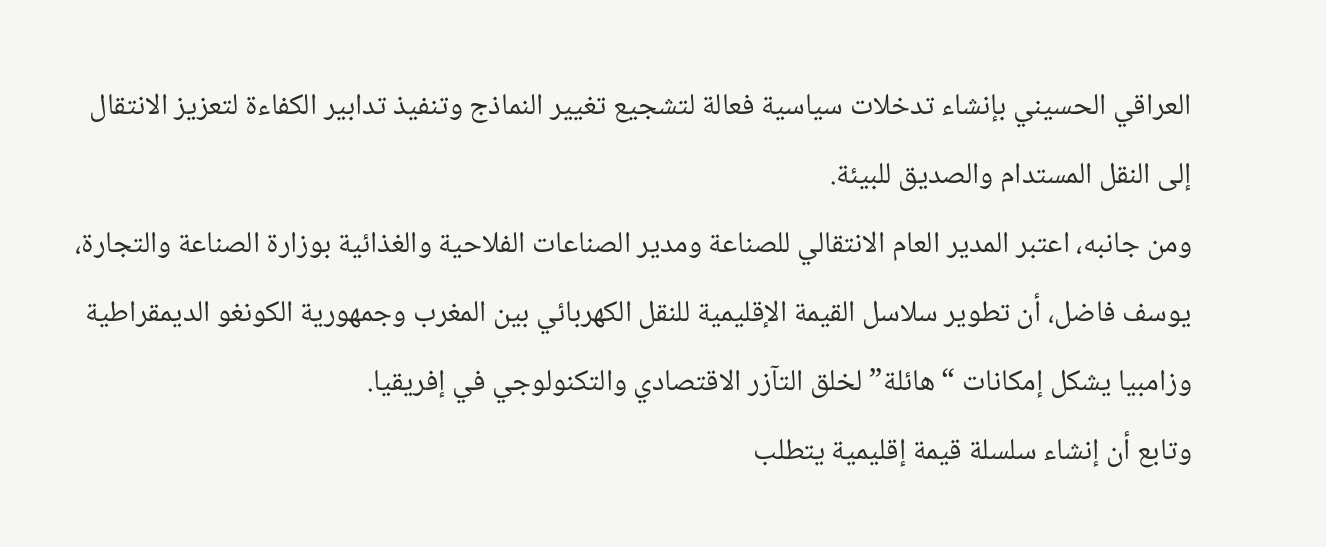العراقي الحسيني بإنشاء تدخلات سياسية فعالة لتشجيع تغيير النماذج وتنفيذ تدابير الكفاءة لتعزيز الانتقال إلى النقل المستدام والصديق للبيئة.
ومن جانبه، اعتبر المدير العام الانتقالي للصناعة ومدير الصناعات الفلاحية والغذائية بوزارة الصناعة والتجارة، يوسف فاضل، أن تطوير سلاسل القيمة الإقليمية للنقل الكهربائي بين المغرب وجمهورية الكونغو الديمقراطية وزامبيا يشكل إمكانات “هائلة” لخلق التآزر الاقتصادي والتكنولوجي في إفريقيا.
وتابع أن إنشاء سلسلة قيمة إقليمية يتطلب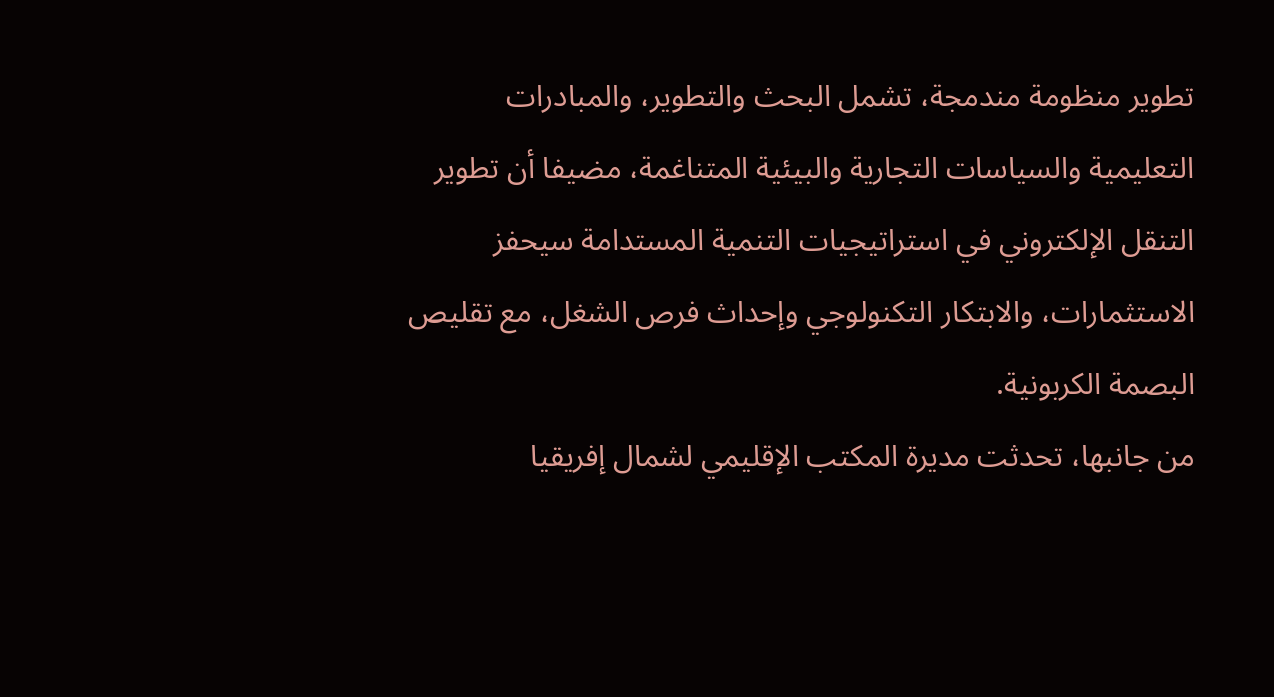تطوير منظومة مندمجة، تشمل البحث والتطوير، والمبادرات التعليمية والسياسات التجارية والبيئية المتناغمة، مضيفا أن تطوير التنقل الإلكتروني في استراتيجيات التنمية المستدامة سيحفز الاستثمارات، والابتكار التكنولوجي وإحداث فرص الشغل، مع تقليص البصمة الكربونية.
من جانبها، تحدثت مديرة المكتب الإقليمي لشمال إفريقيا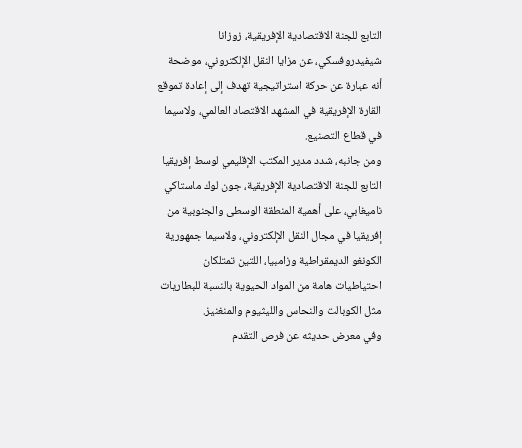التابع للجنة الاقتصادية الإفريقية، زوزانا شيفيدروفسكي، عن مزايا النقل الإلكتروني، موضحة أنه عبارة عن حركة استراتيجية تهدف إلى إعادة تموقع القارة الإفريقية في المشهد الاقتصاد العالمي، ولاسيما في قطاع التصنيع.
ومن جانبه، شدد مدير المكتب الإقليمي لوسط إفريقيا التابع للجنة الاقتصادية الإفريقية، جون لوك ماستاكي ناميغابي، على أهمية المنطقة الوسطى والجنوبية من إفريقيا في مجال النقل الإلكتروني، ولاسيما جمهورية الكونغو الديمقراطية وزامبيا، اللتين تمتلكان احتياطيات هامة من المواد الحيوية بالنسبة للبطاريات مثل الكوبالت والنحاس والليثيوم والمنغنيز.
وفي معرض حديثه عن فرص التقدم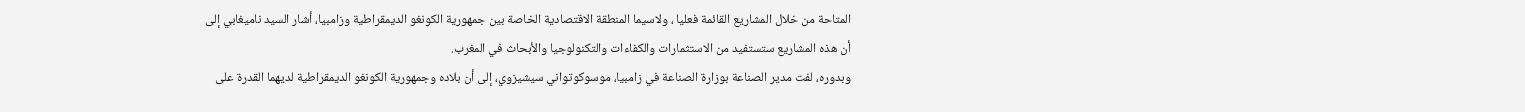المتاحة من خلال المشاريع القائمة فعليا ، ولاسيما المنطقة الاقتصادية الخاصة بين جمهورية الكونغو الديمقراطية وزامبيا، أشار السيد ناميغابي إلى أن هذه المشاريع ستستفيد من الاستثمارات والكفاءات والتكنولوجيا والأبحاث في المغرب.
وبدوره، لفت مدير الصناعة بوزارة الصناعة في زامبيا، موسوكوتواني سيشيزوي، إلى أن بلاده وجمهورية الكونغو الديمقراطية لديهما القدرة على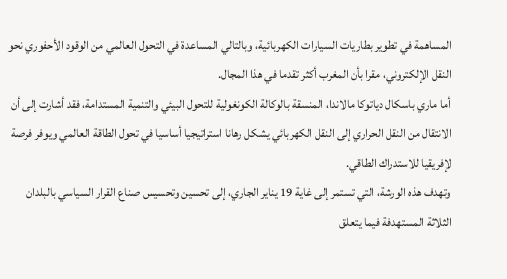المساهمة في تطوير بطاريات السيارات الكهربائية، وبالتالي المساعدة في التحول العالمي من الوقود الأحفوري نحو النقل الإلكتروني، مقرا بأن المغرب أكثر تقدما في هذا المجال.
أما ماري باسكال دياتوكا مالاندا، المنسقة بالوكالة الكونغولية للتحول البيئي والتنمية المستدامة، فقد أشارت إلى أن الانتقال من النقل الحراري إلى النقل الكهربائي يشكل رهانا استراتيجيا أساسيا في تحول الطاقة العالمي ويوفر فرصة لإفريقيا للاستدراك الطاقي.
وتهدف هذه الورشة، التي تستمر إلى غاية 19 يناير الجاري، إلى تحسين وتحسيس صناع القرار السياسي بالبلدان الثلاثة المستهدفة فيما يتعلق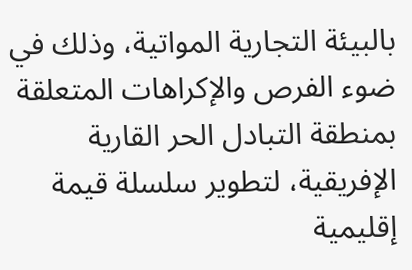بالبيئة التجارية المواتية، وذلك في ضوء الفرص والإكراهات المتعلقة بمنطقة التبادل الحر القارية الإفريقية، لتطوير سلسلة قيمة إقليمية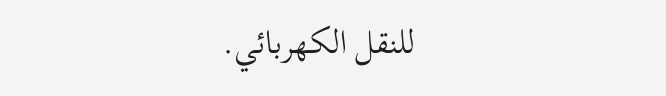للنقل الكهربائي.